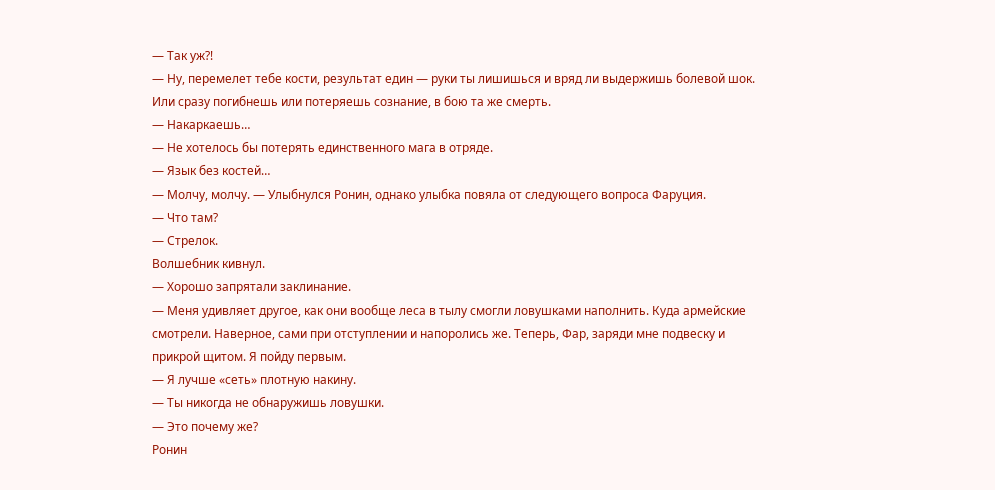— Так уж?!
— Ну, перемелет тебе кости, результат един — руки ты лишишься и вряд ли выдержишь болевой шок. Или сразу погибнешь или потеряешь сознание, в бою та же смерть.
— Накаркаешь…
— Не хотелось бы потерять единственного мага в отряде.
— Язык без костей…
— Молчу, молчу. — Улыбнулся Ронин, однако улыбка повяла от следующего вопроса Фаруция.
— Что там?
— Стрелок.
Волшебник кивнул.
— Хорошо запрятали заклинание.
— Меня удивляет другое, как они вообще леса в тылу смогли ловушками наполнить. Куда армейские смотрели. Наверное, сами при отступлении и напоролись же. Теперь, Фар, заряди мне подвеску и прикрой щитом. Я пойду первым.
— Я лучше «сеть» плотную накину.
— Ты никогда не обнаружишь ловушки.
— Это почему же?
Ронин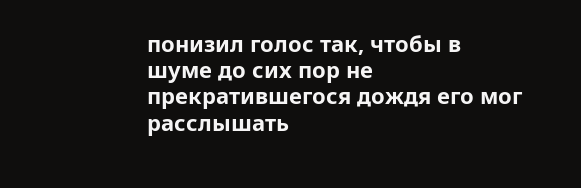понизил голос так, чтобы в шуме до сих пор не прекратившегося дождя его мог расслышать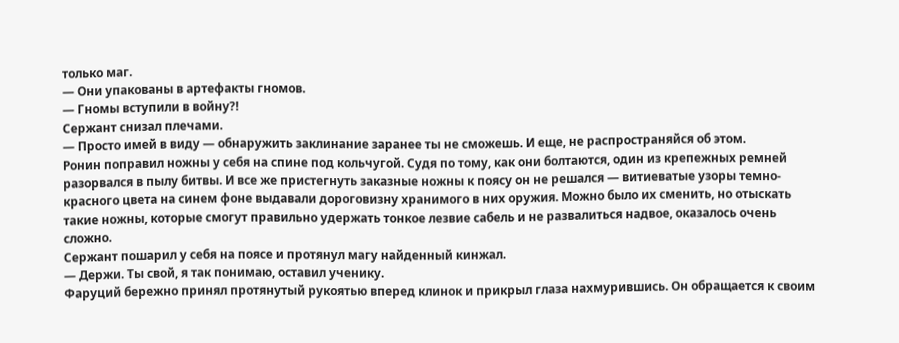только маг.
— Они упакованы в артефакты гномов.
— Гномы вступили в войну?!
Сержант снизал плечами.
— Просто имей в виду — обнаружить заклинание заранее ты не сможешь. И еще, не распространяйся об этом.
Ронин поправил ножны у себя на спине под кольчугой. Судя по тому, как они болтаются, один из крепежных ремней разорвался в пылу битвы. И все же пристегнуть заказные ножны к поясу он не решался — витиеватые узоры темно-красного цвета на синем фоне выдавали дороговизну хранимого в них оружия. Можно было их сменить, но отыскать такие ножны, которые смогут правильно удержать тонкое лезвие сабель и не развалиться надвое, оказалось очень сложно.
Сержант пошарил у себя на поясе и протянул магу найденный кинжал.
— Держи. Ты свой, я так понимаю, оставил ученику.
Фаруций бережно принял протянутый рукоятью вперед клинок и прикрыл глаза нахмурившись. Он обращается к своим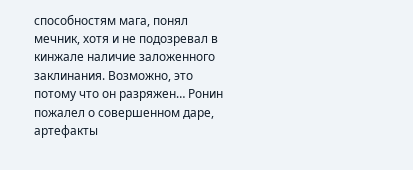способностям мага, понял мечник, хотя и не подозревал в кинжале наличие заложенного заклинания. Возможно, это потому что он разряжен… Ронин пожалел о совершенном даре, артефакты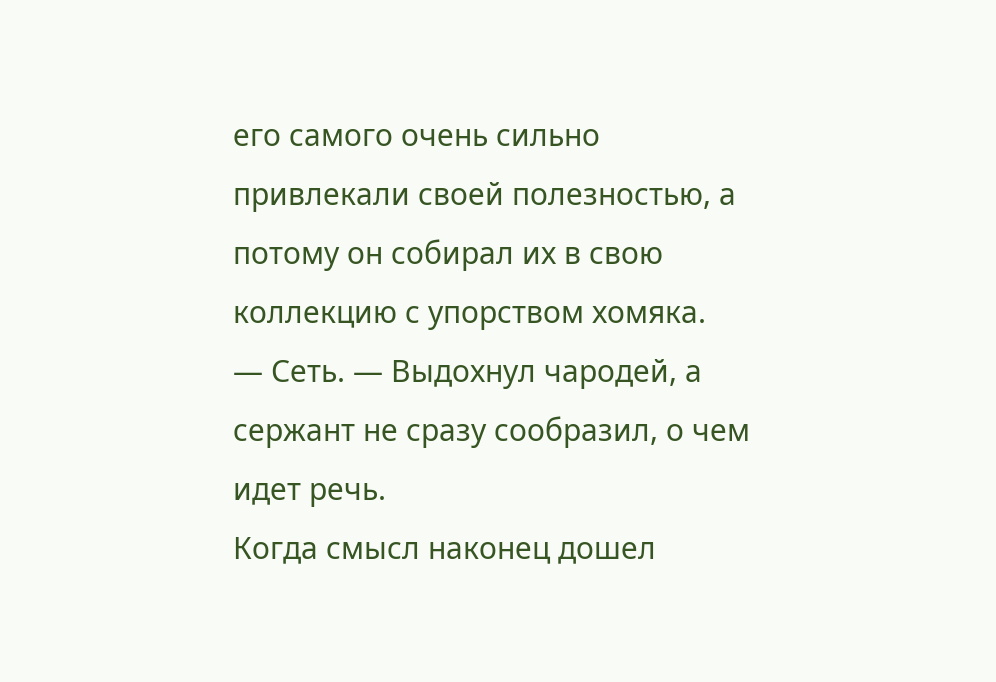его самого очень сильно привлекали своей полезностью, а потому он собирал их в свою коллекцию с упорством хомяка.
— Сеть. — Выдохнул чародей, а сержант не сразу сообразил, о чем идет речь.
Когда смысл наконец дошел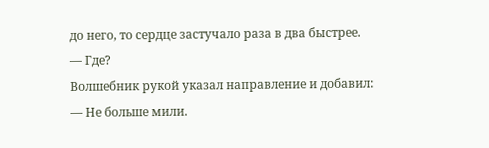до него, то сердце застучало раза в два быстрее.
— Где?
Волшебник рукой указал направление и добавил:
— Не больше мили.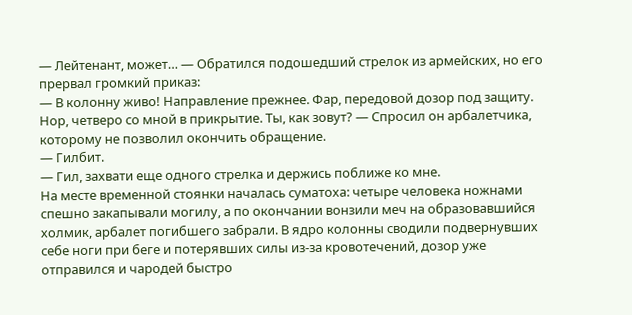— Лейтенант, может… — Обратился подошедший стрелок из армейских, но его прервал громкий приказ:
— В колонну живо! Направление прежнее. Фар, передовой дозор под защиту. Нор, четверо со мной в прикрытие. Ты, как зовут? — Спросил он арбалетчика, которому не позволил окончить обращение.
— Гилбит.
— Гил, захвати еще одного стрелка и держись поближе ко мне.
На месте временной стоянки началась суматоха: четыре человека ножнами спешно закапывали могилу, а по окончании вонзили меч на образовавшийся холмик, арбалет погибшего забрали. В ядро колонны сводили подвернувших себе ноги при беге и потерявших силы из-за кровотечений, дозор уже отправился и чародей быстро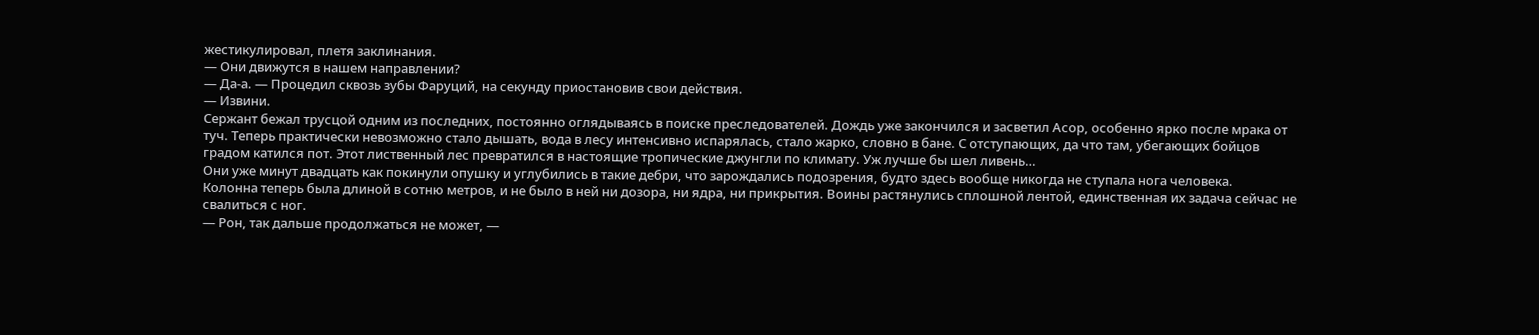жестикулировал, плетя заклинания.
— Они движутся в нашем направлении?
— Да-а. — Процедил сквозь зубы Фаруций, на секунду приостановив свои действия.
— Извини.
Сержант бежал трусцой одним из последних, постоянно оглядываясь в поиске преследователей. Дождь уже закончился и засветил Асор, особенно ярко после мрака от туч. Теперь практически невозможно стало дышать, вода в лесу интенсивно испарялась, стало жарко, словно в бане. С отступающих, да что там, убегающих бойцов градом катился пот. Этот лиственный лес превратился в настоящие тропические джунгли по климату. Уж лучше бы шел ливень…
Они уже минут двадцать как покинули опушку и углубились в такие дебри, что зарождались подозрения, будто здесь вообще никогда не ступала нога человека.
Колонна теперь была длиной в сотню метров, и не было в ней ни дозора, ни ядра, ни прикрытия. Воины растянулись сплошной лентой, единственная их задача сейчас не свалиться с ног.
— Рон, так дальше продолжаться не может, —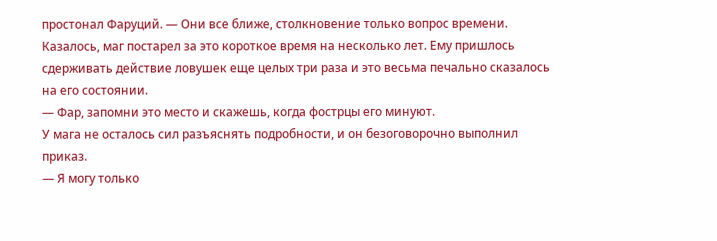простонал Фаруций. — Они все ближе, столкновение только вопрос времени.
Казалось, маг постарел за это короткое время на несколько лет. Ему пришлось сдерживать действие ловушек еще целых три раза и это весьма печально сказалось на его состоянии.
— Фар, запомни это место и скажешь, когда фострцы его минуют.
У мага не осталось сил разъяснять подробности, и он безоговорочно выполнил приказ.
— Я могу только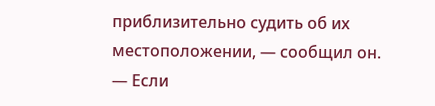приблизительно судить об их местоположении, — сообщил он. — Если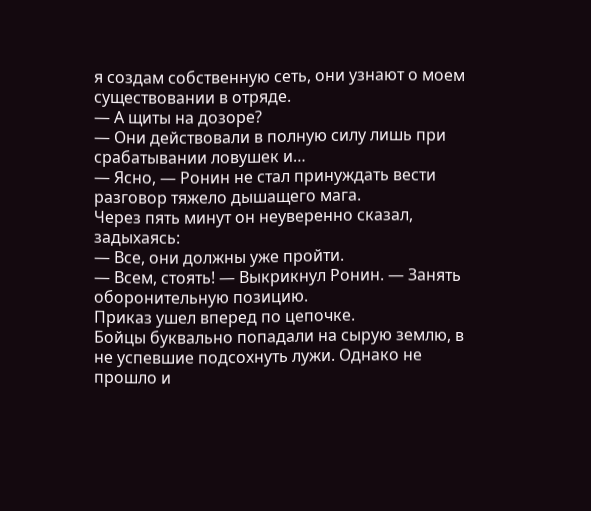я создам собственную сеть, они узнают о моем существовании в отряде.
— А щиты на дозоре?
— Они действовали в полную силу лишь при срабатывании ловушек и…
— Ясно, — Ронин не стал принуждать вести разговор тяжело дышащего мага.
Через пять минут он неуверенно сказал, задыхаясь:
— Все, они должны уже пройти.
— Всем, стоять! — Выкрикнул Ронин. — Занять оборонительную позицию.
Приказ ушел вперед по цепочке.
Бойцы буквально попадали на сырую землю, в не успевшие подсохнуть лужи. Однако не прошло и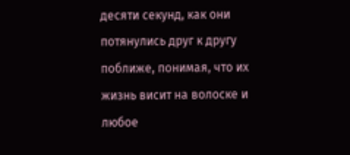десяти секунд, как они потянулись друг к другу поближе, понимая, что их жизнь висит на волоске и любое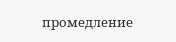промедление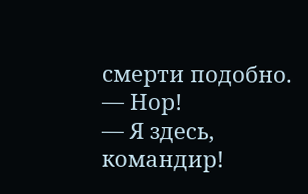смерти подобно.
— Нор!
— Я здесь, командир!